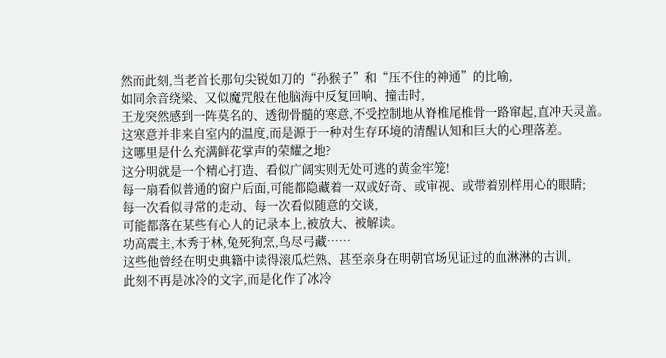然而此刻,当老首长那句尖锐如刀的“孙猴子”和“压不住的神通”的比喻,
如同余音绕梁、又似魔咒般在他脑海中反复回响、撞击时,
王龙突然感到一阵莫名的、透彻骨髓的寒意,不受控制地从脊椎尾椎骨一路窜起,直冲天灵盖。
这寒意并非来自室内的温度,而是源于一种对生存环境的清醒认知和巨大的心理落差。
这哪里是什么充满鲜花掌声的荣耀之地?
这分明就是一个精心打造、看似广阔实则无处可逃的黄金牢笼!
每一扇看似普通的窗户后面,可能都隐藏着一双或好奇、或审视、或带着别样用心的眼睛;
每一次看似寻常的走动、每一次看似随意的交谈,
可能都落在某些有心人的记录本上,被放大、被解读。
功高震主,木秀于林,兔死狗烹,鸟尽弓藏……
这些他曾经在明史典籍中读得滚瓜烂熟、甚至亲身在明朝官场见证过的血淋淋的古训,
此刻不再是冰冷的文字,而是化作了冰冷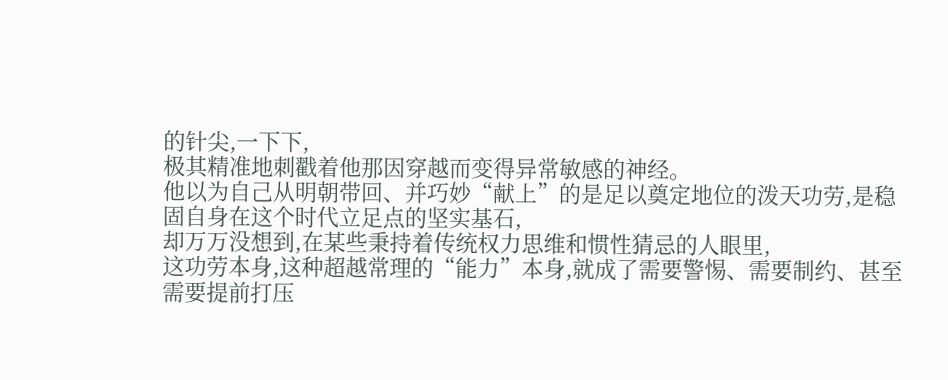的针尖,一下下,
极其精准地刺戳着他那因穿越而变得异常敏感的神经。
他以为自己从明朝带回、并巧妙“献上”的是足以奠定地位的泼天功劳,是稳固自身在这个时代立足点的坚实基石,
却万万没想到,在某些秉持着传统权力思维和惯性猜忌的人眼里,
这功劳本身,这种超越常理的“能力”本身,就成了需要警惕、需要制约、甚至需要提前打压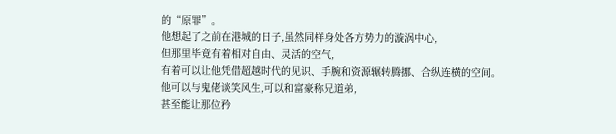的“原罪”。
他想起了之前在港城的日子,虽然同样身处各方势力的漩涡中心,
但那里毕竟有着相对自由、灵活的空气,
有着可以让他凭借超越时代的见识、手腕和资源辗转腾挪、合纵连横的空间。
他可以与鬼佬谈笑风生,可以和富豪称兄道弟,
甚至能让那位矜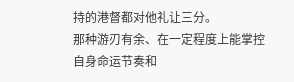持的港督都对他礼让三分。
那种游刃有余、在一定程度上能掌控自身命运节奏和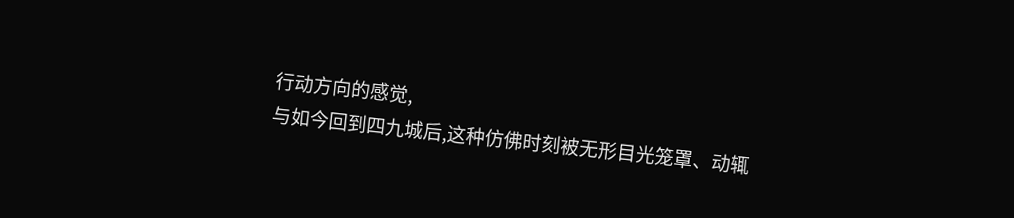行动方向的感觉,
与如今回到四九城后,这种仿佛时刻被无形目光笼罩、动辄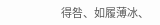得咎、如履薄冰、